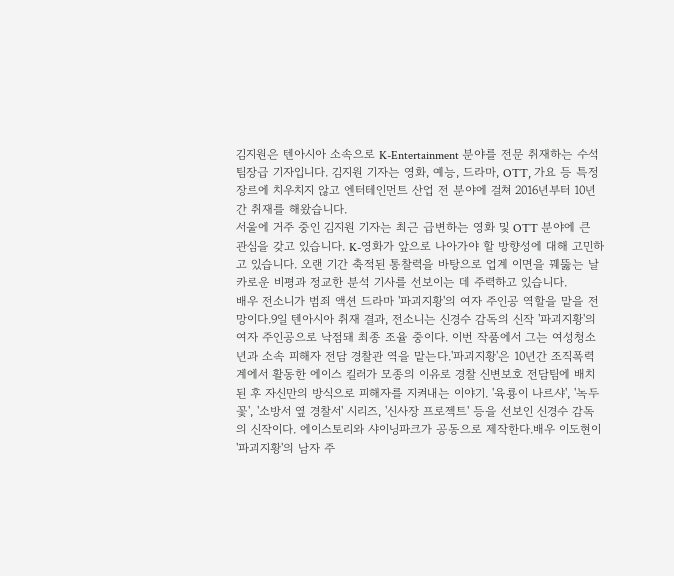김지원은 텐아시아 소속으로 K-Entertainment 분야를 전문 취재하는 수석 팀장급 기자입니다. 김지원 기자는 영화, 예능, 드라마, OTT, 가요 등 특정 장르에 치우치지 않고 엔터테인먼트 산업 전 분야에 걸쳐 2016년부터 10년간 취재를 해왔습니다.
서울에 거주 중인 김지원 기자는 최근 급변하는 영화 및 OTT 분야에 큰 관심을 갖고 있습니다. K-영화가 앞으로 나아가야 할 방향성에 대해 고민하고 있습니다. 오랜 기간 축적된 통찰력을 바탕으로 업계 이면을 꿰뚫는 날카로운 비평과 정교한 분석 기사를 선보이는 데 주력하고 있습니다.
배우 전소니가 범죄 액션 드라마 '파괴지황'의 여자 주인공 역할을 맡을 전망이다.9일 텐아시아 취재 결과, 전소니는 신경수 감독의 신작 '파괴지황'의 여자 주인공으로 낙점돼 최종 조율 중이다. 이번 작품에서 그는 여성청소년과 소속 피해자 전담 경찰관 역을 맡는다.'파괴지황'은 10년간 조직폭력계에서 활동한 에이스 킬러가 모종의 이유로 경찰 신변보호 전담팀에 배치된 후 자신만의 방식으로 피해자를 지켜내는 이야기. '육룡이 나르샤', '녹두꽃', '소방서 옆 경찰서' 시리즈, '신사장 프로젝트' 등을 선보인 신경수 감독의 신작이다. 에이스토리와 샤이닝파크가 공동으로 제작한다.배우 이도현이 '파괴지황'의 남자 주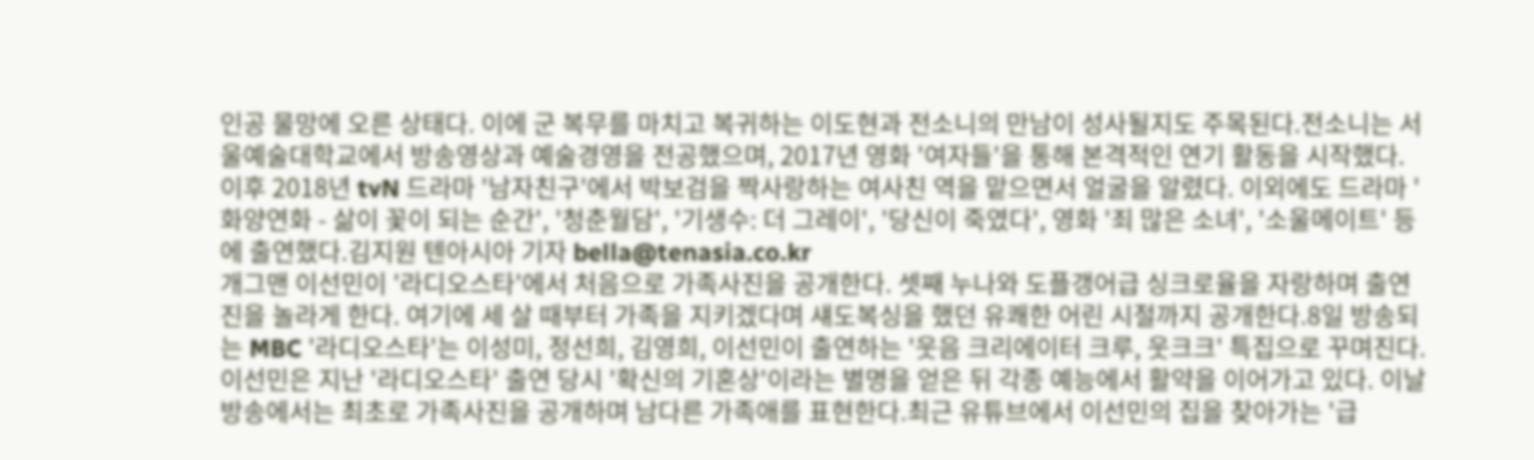인공 물망에 오른 상태다. 이에 군 복무를 마치고 복귀하는 이도현과 전소니의 만남이 성사될지도 주목된다.전소니는 서울예술대학교에서 방송영상과 예술경영을 전공했으며, 2017년 영화 '여자들'을 통해 본격적인 연기 활동을 시작했다. 이후 2018년 tvN 드라마 '남자친구'에서 박보검을 짝사랑하는 여사친 역을 맡으면서 얼굴을 알렸다. 이외에도 드라마 '화양연화 - 삶이 꽃이 되는 순간', '청춘월담', '기생수: 더 그레이', '당신이 죽였다', 영화 '죄 많은 소녀', '소울메이트' 등에 출연했다.김지원 텐아시아 기자 bella@tenasia.co.kr
개그맨 이선민이 '라디오스타'에서 처음으로 가족사진을 공개한다. 셋째 누나와 도플갱어급 싱크로율을 자랑하며 출연진을 놀라게 한다. 여기에 세 살 때부터 가족을 지키겠다며 섀도복싱을 했던 유쾌한 어린 시절까지 공개한다.8일 방송되는 MBC '라디오스타'는 이성미, 정선희, 김영희, 이선민이 출연하는 '웃음 크리에이터 크루, 웃크크' 특집으로 꾸며진다.이선민은 지난 '라디오스타' 출연 당시 '확신의 기혼상'이라는 별명을 얻은 뒤 각종 예능에서 활약을 이어가고 있다. 이날 방송에서는 최초로 가족사진을 공개하며 남다른 가족애를 표현한다.최근 유튜브에서 이선민의 집을 찾아가는 '급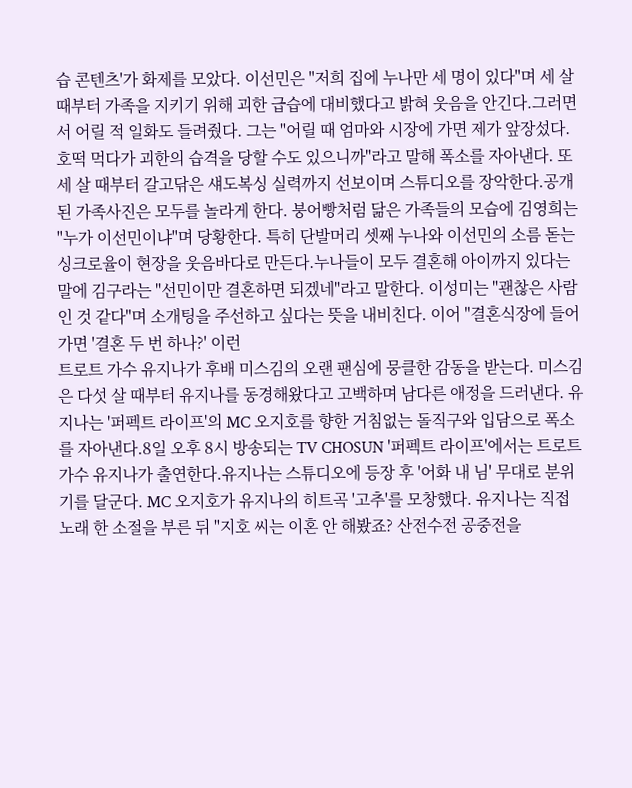습 콘텐츠'가 화제를 모았다. 이선민은 "저희 집에 누나만 세 명이 있다"며 세 살 때부터 가족을 지키기 위해 괴한 급습에 대비했다고 밝혀 웃음을 안긴다.그러면서 어릴 적 일화도 들려줬다. 그는 "어릴 때 엄마와 시장에 가면 제가 앞장섰다. 호떡 먹다가 괴한의 습격을 당할 수도 있으니까"라고 말해 폭소를 자아낸다. 또 세 살 때부터 갈고닦은 섀도복싱 실력까지 선보이며 스튜디오를 장악한다.공개된 가족사진은 모두를 놀라게 한다. 붕어빵처럼 닮은 가족들의 모습에 김영희는 "누가 이선민이냐"며 당황한다. 특히 단발머리 셋째 누나와 이선민의 소름 돋는 싱크로율이 현장을 웃음바다로 만든다.누나들이 모두 결혼해 아이까지 있다는 말에 김구라는 "선민이만 결혼하면 되겠네"라고 말한다. 이성미는 "괜찮은 사람인 것 같다"며 소개팅을 주선하고 싶다는 뜻을 내비친다. 이어 "결혼식장에 들어가면 '결혼 두 번 하나?' 이런
트로트 가수 유지나가 후배 미스김의 오랜 팬심에 뭉클한 감동을 받는다. 미스김은 다섯 살 때부터 유지나를 동경해왔다고 고백하며 남다른 애정을 드러낸다. 유지나는 '퍼펙트 라이프'의 MC 오지호를 향한 거침없는 돌직구와 입담으로 폭소를 자아낸다.8일 오후 8시 방송되는 TV CHOSUN '퍼펙트 라이프'에서는 트로트 가수 유지나가 출연한다.유지나는 스튜디오에 등장 후 '어화 내 님' 무대로 분위기를 달군다. MC 오지호가 유지나의 히트곡 '고추'를 모창했다. 유지나는 직접 노래 한 소절을 부른 뒤 "지호 씨는 이혼 안 해봤죠? 산전수전 공중전을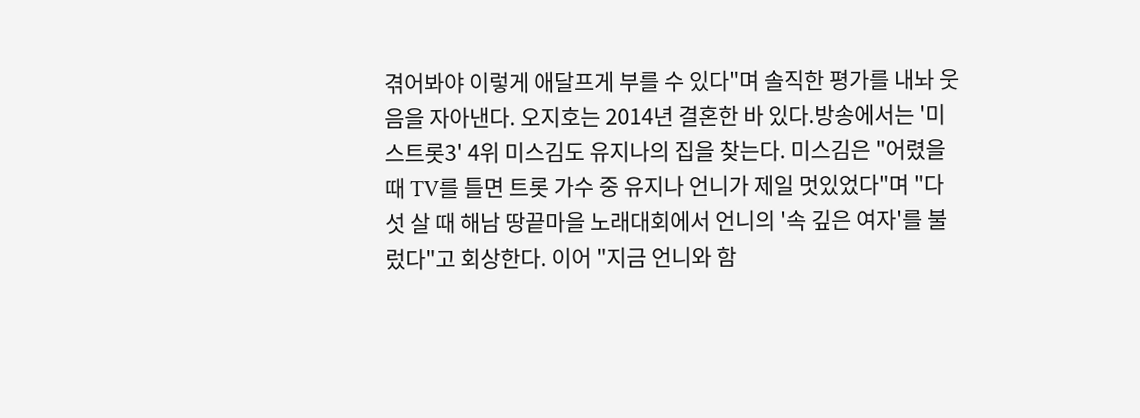겪어봐야 이렇게 애달프게 부를 수 있다"며 솔직한 평가를 내놔 웃음을 자아낸다. 오지호는 2014년 결혼한 바 있다.방송에서는 '미스트롯3' 4위 미스김도 유지나의 집을 찾는다. 미스김은 "어렸을 때 TV를 틀면 트롯 가수 중 유지나 언니가 제일 멋있었다"며 "다섯 살 때 해남 땅끝마을 노래대회에서 언니의 '속 깊은 여자'를 불렀다"고 회상한다. 이어 "지금 언니와 함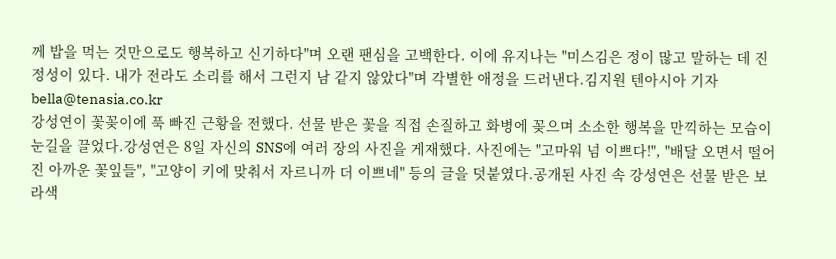께 밥을 먹는 것만으로도 행복하고 신기하다"며 오랜 팬심을 고백한다. 이에 유지나는 "미스김은 정이 많고 말하는 데 진정성이 있다. 내가 전라도 소리를 해서 그런지 남 같지 않았다"며 각별한 애정을 드러낸다.김지원 텐아시아 기자 bella@tenasia.co.kr
강성연이 꽃꽂이에 푹 빠진 근황을 전했다. 선물 받은 꽃을 직접 손질하고 화병에 꽂으며 소소한 행복을 만끽하는 모습이 눈길을 끌었다.강성연은 8일 자신의 SNS에 여러 장의 사진을 게재했다. 사진에는 "고마워 넘 이쁘다!", "배달 오면서 떨어진 아까운 꽃잎들", "고양이 키에 맞춰서 자르니까 더 이쁘네" 등의 글을 덧붙였다.공개된 사진 속 강성연은 선물 받은 보라색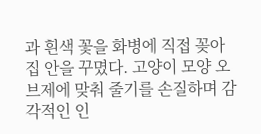과 흰색 꽃을 화병에 직접 꽂아 집 안을 꾸몄다. 고양이 모양 오브제에 맞춰 줄기를 손질하며 감각적인 인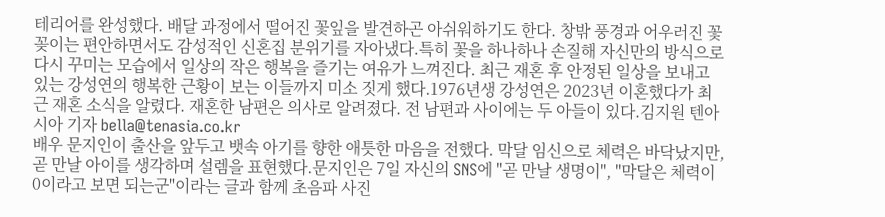테리어를 완성했다. 배달 과정에서 떨어진 꽃잎을 발견하곤 아쉬워하기도 한다. 창밖 풍경과 어우러진 꽃꽂이는 편안하면서도 감성적인 신혼집 분위기를 자아냈다.특히 꽃을 하나하나 손질해 자신만의 방식으로 다시 꾸미는 모습에서 일상의 작은 행복을 즐기는 여유가 느껴진다. 최근 재혼 후 안정된 일상을 보내고 있는 강성연의 행복한 근황이 보는 이들까지 미소 짓게 했다.1976년생 강성연은 2023년 이혼했다가 최근 재혼 소식을 알렸다. 재혼한 남편은 의사로 알려졌다. 전 남편과 사이에는 두 아들이 있다.김지원 텐아시아 기자 bella@tenasia.co.kr
배우 문지인이 출산을 앞두고 뱃속 아기를 향한 애틋한 마음을 전했다. 막달 임신으로 체력은 바닥났지만, 곧 만날 아이를 생각하며 설렘을 표현했다.문지인은 7일 자신의 SNS에 "곧 만날 생명이", "막달은 체력이 0이라고 보면 되는군"이라는 글과 함께 초음파 사진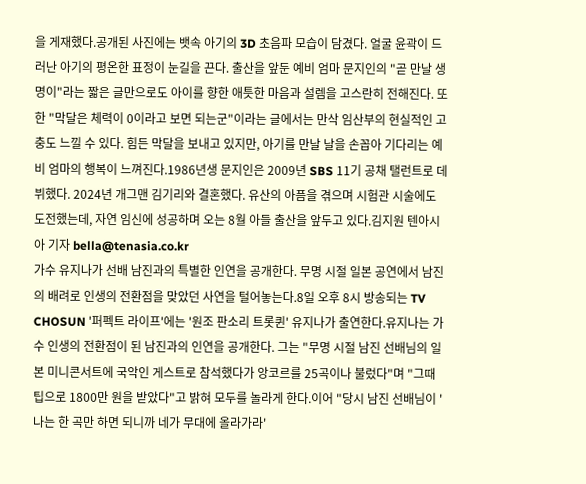을 게재했다.공개된 사진에는 뱃속 아기의 3D 초음파 모습이 담겼다. 얼굴 윤곽이 드러난 아기의 평온한 표정이 눈길을 끈다. 출산을 앞둔 예비 엄마 문지인의 "곧 만날 생명이"라는 짧은 글만으로도 아이를 향한 애틋한 마음과 설렘을 고스란히 전해진다. 또한 "막달은 체력이 0이라고 보면 되는군"이라는 글에서는 만삭 임산부의 현실적인 고충도 느낄 수 있다. 힘든 막달을 보내고 있지만, 아기를 만날 날을 손꼽아 기다리는 예비 엄마의 행복이 느껴진다.1986년생 문지인은 2009년 SBS 11기 공채 탤런트로 데뷔했다. 2024년 개그맨 김기리와 결혼했다. 유산의 아픔을 겪으며 시험관 시술에도 도전했는데, 자연 임신에 성공하며 오는 8월 아들 출산을 앞두고 있다.김지원 텐아시아 기자 bella@tenasia.co.kr
가수 유지나가 선배 남진과의 특별한 인연을 공개한다. 무명 시절 일본 공연에서 남진의 배려로 인생의 전환점을 맞았던 사연을 털어놓는다.8일 오후 8시 방송되는 TV CHOSUN '퍼펙트 라이프'에는 '원조 판소리 트롯퀸' 유지나가 출연한다.유지나는 가수 인생의 전환점이 된 남진과의 인연을 공개한다. 그는 "무명 시절 남진 선배님의 일본 미니콘서트에 국악인 게스트로 참석했다가 앙코르를 25곡이나 불렀다"며 "그때 팁으로 1800만 원을 받았다"고 밝혀 모두를 놀라게 한다.이어 "당시 남진 선배님이 '나는 한 곡만 하면 되니까 네가 무대에 올라가라'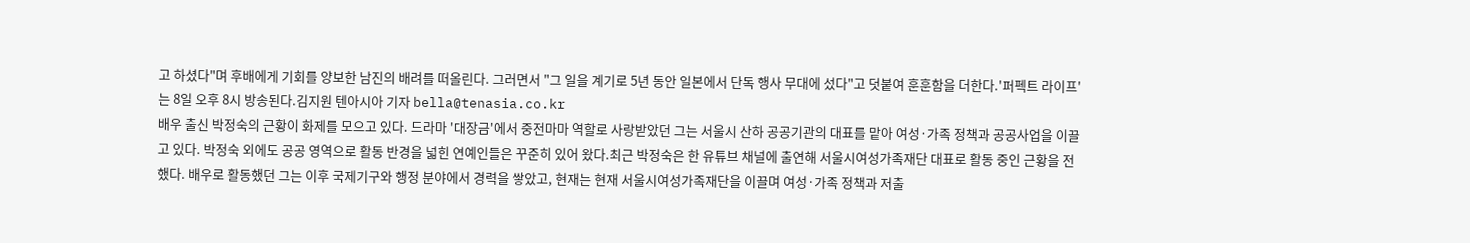고 하셨다"며 후배에게 기회를 양보한 남진의 배려를 떠올린다. 그러면서 "그 일을 계기로 5년 동안 일본에서 단독 행사 무대에 섰다"고 덧붙여 훈훈함을 더한다.'퍼펙트 라이프'는 8일 오후 8시 방송된다.김지원 텐아시아 기자 bella@tenasia.co.kr
배우 출신 박정숙의 근황이 화제를 모으고 있다. 드라마 '대장금'에서 중전마마 역할로 사랑받았던 그는 서울시 산하 공공기관의 대표를 맡아 여성·가족 정책과 공공사업을 이끌고 있다. 박정숙 외에도 공공 영역으로 활동 반경을 넓힌 연예인들은 꾸준히 있어 왔다.최근 박정숙은 한 유튜브 채널에 출연해 서울시여성가족재단 대표로 활동 중인 근황을 전했다. 배우로 활동했던 그는 이후 국제기구와 행정 분야에서 경력을 쌓았고, 현재는 현재 서울시여성가족재단을 이끌며 여성·가족 정책과 저출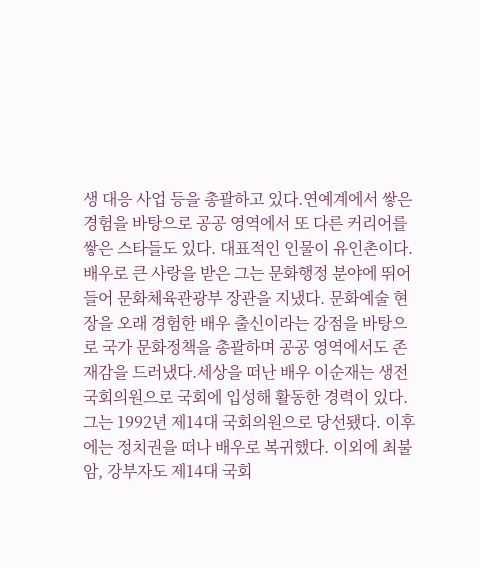생 대응 사업 등을 총괄하고 있다.연예계에서 쌓은 경험을 바탕으로 공공 영역에서 또 다른 커리어를 쌓은 스타들도 있다. 대표적인 인물이 유인촌이다. 배우로 큰 사랑을 받은 그는 문화행정 분야에 뛰어들어 문화체육관광부 장관을 지냈다. 문화예술 현장을 오래 경험한 배우 출신이라는 강점을 바탕으로 국가 문화정책을 총괄하며 공공 영역에서도 존재감을 드러냈다.세상을 떠난 배우 이순재는 생전 국회의원으로 국회에 입성해 활동한 경력이 있다. 그는 1992년 제14대 국회의원으로 당선됐다. 이후에는 정치권을 떠나 배우로 복귀했다. 이외에 최불암, 강부자도 제14대 국회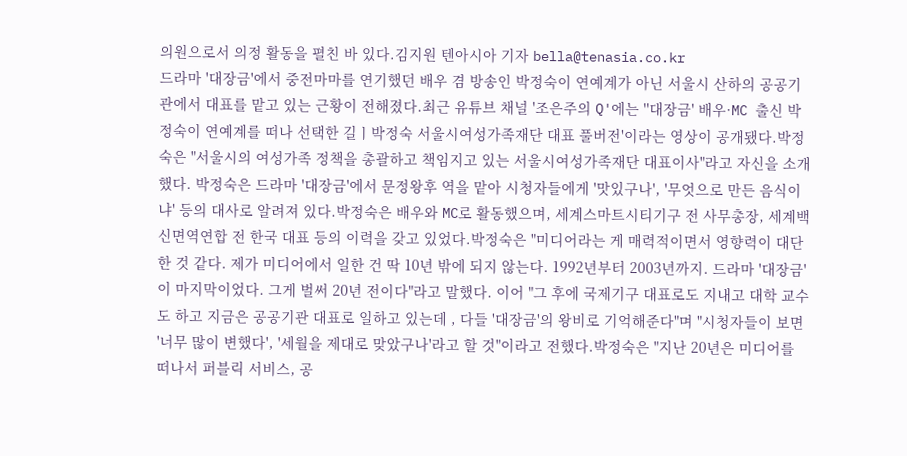의원으로서 의정 활동을 펼친 바 있다.김지원 텐아시아 기자 bella@tenasia.co.kr
드라마 '대장금'에서 중전마마를 연기했던 배우 겸 방송인 박정숙이 연예계가 아닌 서울시 산하의 공공기관에서 대표를 맡고 있는 근황이 전해졌다.최근 유튜브 채널 '조은주의 Q'에는 ''대장금' 배우·MC 출신 박정숙이 연예계를 떠나 선택한 길ㅣ박정숙 서울시여성가족재단 대표 풀버전'이라는 영상이 공개됐다.박정숙은 "서울시의 여성가족 정책을 총괄하고 책임지고 있는 서울시여성가족재단 대표이사"라고 자신을 소개했다. 박정숙은 드라마 '대장금'에서 문정왕후 역을 맡아 시청자들에게 '맛있구나', '무엇으로 만든 음식이냐' 등의 대사로 알려져 있다.박정숙은 배우와 MC로 활동했으며, 세계스마트시티기구 전 사무총장, 세계백신면역연합 전 한국 대표 등의 이력을 갖고 있었다.박정숙은 "미디어라는 게 매력적이면서 영향력이 대단한 것 같다. 제가 미디어에서 일한 건 딱 10년 밖에 되지 않는다. 1992년부터 2003년까지. 드라마 '대장금'이 마지막이었다. 그게 벌써 20년 전이다"라고 말했다. 이어 "그 후에 국제기구 대표로도 지내고 대학 교수도 하고 지금은 공공기관 대표로 일하고 있는데 , 다들 '대장금'의 왕비로 기억해준다"며 "시청자들이 보면 '너무 많이 변했다', '세월을 제대로 맞았구나'라고 할 것"이라고 전했다.박정숙은 "지난 20년은 미디어를 떠나서 퍼블릭 서비스, 공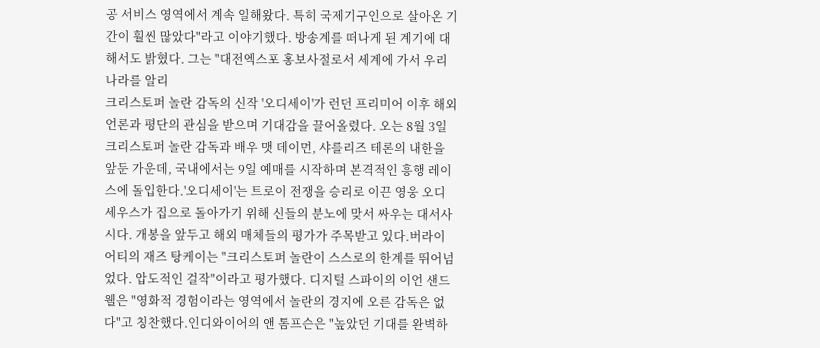공 서비스 영역에서 계속 일해왔다. 특히 국제기구인으로 살아온 기간이 훨씬 많았다"라고 이야기했다. 방송계를 떠나게 된 계기에 대해서도 밝혔다. 그는 "대전엑스포 홍보사절로서 세계에 가서 우리나라를 알리
크리스토퍼 놀란 감독의 신작 '오디세이'가 런던 프리미어 이후 해외 언론과 평단의 관심을 받으며 기대감을 끌어올렸다. 오는 8월 3일 크리스토퍼 놀란 감독과 배우 맷 데이먼, 샤를리즈 테론의 내한을 앞둔 가운데, 국내에서는 9일 예매를 시작하며 본격적인 흥행 레이스에 돌입한다.'오디세이'는 트로이 전쟁을 승리로 이끈 영웅 오디세우스가 집으로 돌아가기 위해 신들의 분노에 맞서 싸우는 대서사시다. 개봉을 앞두고 해외 매체들의 평가가 주목받고 있다.버라이어티의 재즈 탕케이는 "크리스토퍼 놀란이 스스로의 한계를 뛰어넘었다. 압도적인 걸작"이라고 평가했다. 디지털 스파이의 이언 샌드웰은 "영화적 경험이라는 영역에서 놀란의 경지에 오른 감독은 없다"고 칭찬했다.인디와이어의 앤 톰프슨은 "높았던 기대를 완벽하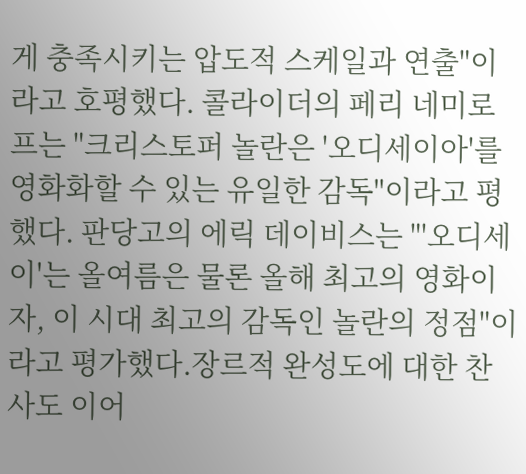게 충족시키는 압도적 스케일과 연출"이라고 호평했다. 콜라이더의 페리 네미로프는 "크리스토퍼 놀란은 '오디세이아'를 영화화할 수 있는 유일한 감독"이라고 평했다. 판당고의 에릭 데이비스는 "'오디세이'는 올여름은 물론 올해 최고의 영화이자, 이 시대 최고의 감독인 놀란의 정점"이라고 평가했다.장르적 완성도에 대한 찬사도 이어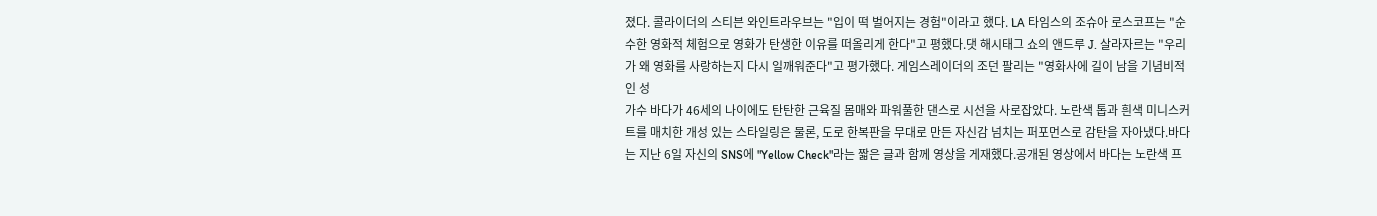졌다. 콜라이더의 스티븐 와인트라우브는 "입이 떡 벌어지는 경험"이라고 했다. LA 타임스의 조슈아 로스코프는 "순수한 영화적 체험으로 영화가 탄생한 이유를 떠올리게 한다"고 평했다.댓 해시태그 쇼의 앤드루 J. 살라자르는 "우리가 왜 영화를 사랑하는지 다시 일깨워준다"고 평가했다. 게임스레이더의 조던 팔리는 "영화사에 길이 남을 기념비적인 성
가수 바다가 46세의 나이에도 탄탄한 근육질 몸매와 파워풀한 댄스로 시선을 사로잡았다. 노란색 톱과 흰색 미니스커트를 매치한 개성 있는 스타일링은 물론, 도로 한복판을 무대로 만든 자신감 넘치는 퍼포먼스로 감탄을 자아냈다.바다는 지난 6일 자신의 SNS에 "Yellow Check"라는 짧은 글과 함께 영상을 게재했다.공개된 영상에서 바다는 노란색 프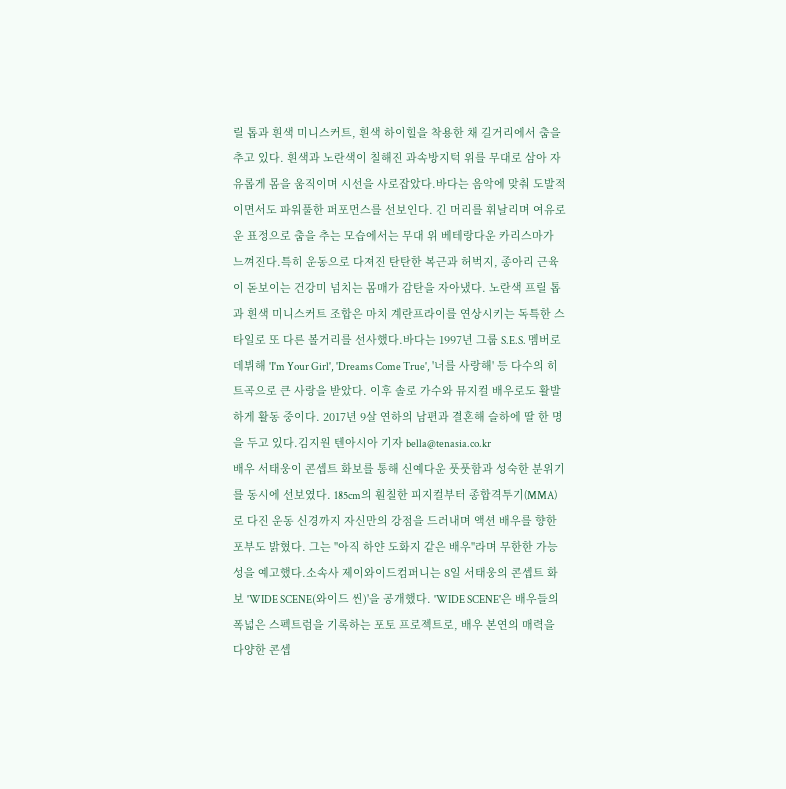릴 톱과 흰색 미니스커트, 흰색 하이힐을 착용한 채 길거리에서 춤을 추고 있다. 흰색과 노란색이 칠해진 과속방지턱 위를 무대로 삼아 자유롭게 몸을 움직이며 시선을 사로잡았다.바다는 음악에 맞춰 도발적이면서도 파워풀한 퍼포먼스를 선보인다. 긴 머리를 휘날리며 여유로운 표정으로 춤을 추는 모습에서는 무대 위 베테랑다운 카리스마가 느껴진다.특히 운동으로 다져진 탄탄한 복근과 허벅지, 종아리 근육이 돋보이는 건강미 넘치는 몸매가 감탄을 자아냈다. 노란색 프릴 톱과 흰색 미니스커트 조합은 마치 계란프라이를 연상시키는 독특한 스타일로 또 다른 볼거리를 선사했다.바다는 1997년 그룹 S.E.S. 멤버로 데뷔해 'I'm Your Girl', 'Dreams Come True', '너를 사랑해' 등 다수의 히트곡으로 큰 사랑을 받았다. 이후 솔로 가수와 뮤지컬 배우로도 활발하게 활동 중이다. 2017년 9살 연하의 남편과 결혼해 슬하에 딸 한 명을 두고 있다.김지원 텐아시아 기자 bella@tenasia.co.kr
배우 서태웅이 콘셉트 화보를 통해 신예다운 풋풋함과 성숙한 분위기를 동시에 선보였다. 185cm의 훤칠한 피지컬부터 종합격투기(MMA)로 다진 운동 신경까지 자신만의 강점을 드러내며 액션 배우를 향한 포부도 밝혔다. 그는 "아직 하얀 도화지 같은 배우"라며 무한한 가능성을 예고했다.소속사 제이와이드컴퍼니는 8일 서태웅의 콘셉트 화보 'WIDE SCENE(와이드 씬)'을 공개했다. 'WIDE SCENE'은 배우들의 폭넓은 스펙트럼을 기록하는 포토 프로젝트로, 배우 본연의 매력을 다양한 콘셉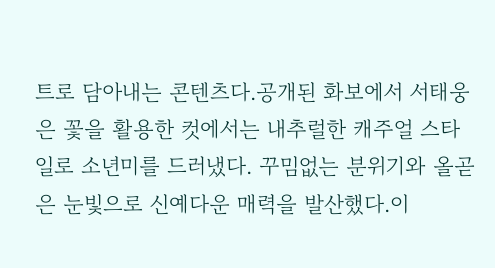트로 담아내는 콘텐츠다.공개된 화보에서 서태웅은 꽃을 활용한 컷에서는 내추럴한 캐주얼 스타일로 소년미를 드러냈다. 꾸밈없는 분위기와 올곧은 눈빛으로 신예다운 매력을 발산했다.이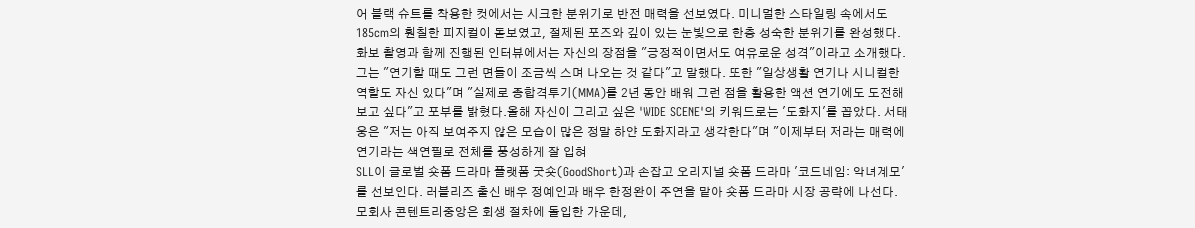어 블랙 슈트를 착용한 컷에서는 시크한 분위기로 반전 매력을 선보였다. 미니멀한 스타일링 속에서도 185cm의 훤칠한 피지컬이 돋보였고, 절제된 포즈와 깊이 있는 눈빛으로 한층 성숙한 분위기를 완성했다.화보 촬영과 함께 진행된 인터뷰에서는 자신의 장점을 "긍정적이면서도 여유로운 성격"이라고 소개했다. 그는 "연기할 때도 그런 면들이 조금씩 스며 나오는 것 같다"고 말했다. 또한 "일상생활 연기나 시니컬한 역할도 자신 있다"며 "실제로 종합격투기(MMA)를 2년 동안 배워 그런 점을 활용한 액션 연기에도 도전해보고 싶다"고 포부를 밝혔다.올해 자신이 그리고 싶은 'WIDE SCENE'의 키워드로는 '도화지'를 꼽았다. 서태웅은 "저는 아직 보여주지 않은 모습이 많은 정말 하얀 도화지라고 생각한다"며 "이제부터 저라는 매력에 연기라는 색연필로 전체를 풍성하게 잘 입혀
SLL이 글로벌 숏폼 드라마 플랫폼 굿숏(GoodShort)과 손잡고 오리지널 숏폼 드라마 '코드네임: 악녀계모'를 선보인다. 러블리즈 출신 배우 정예인과 배우 한정완이 주연을 맡아 숏폼 드라마 시장 공략에 나선다. 모회사 콘텐트리중앙은 회생 절차에 돌입한 가운데,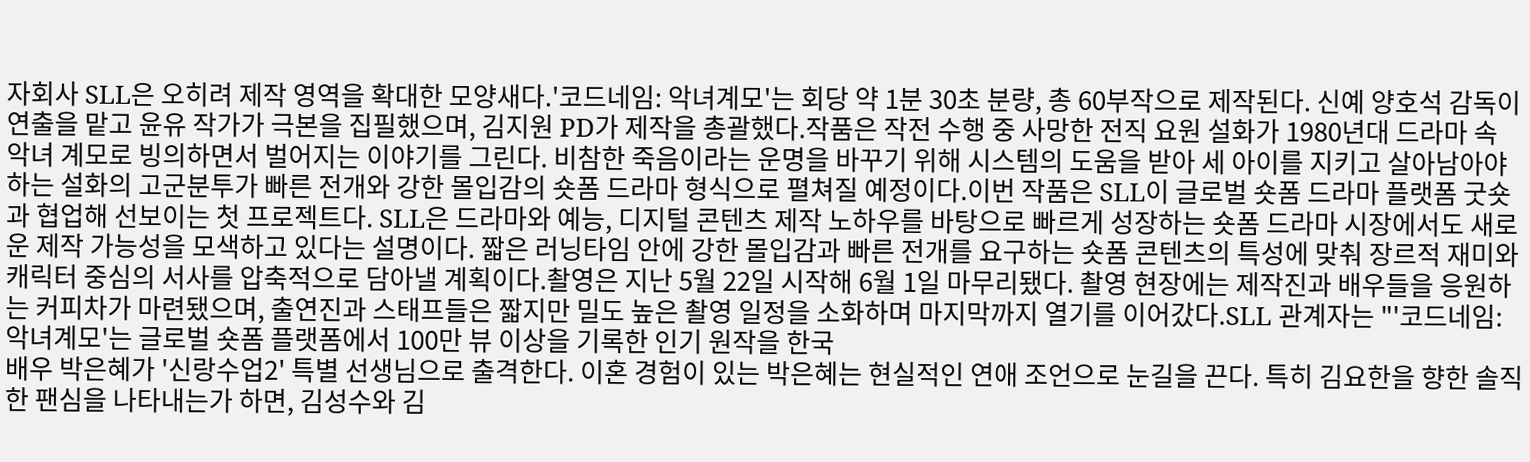자회사 SLL은 오히려 제작 영역을 확대한 모양새다.'코드네임: 악녀계모'는 회당 약 1분 30초 분량, 총 60부작으로 제작된다. 신예 양호석 감독이 연출을 맡고 윤유 작가가 극본을 집필했으며, 김지원 PD가 제작을 총괄했다.작품은 작전 수행 중 사망한 전직 요원 설화가 1980년대 드라마 속 악녀 계모로 빙의하면서 벌어지는 이야기를 그린다. 비참한 죽음이라는 운명을 바꾸기 위해 시스템의 도움을 받아 세 아이를 지키고 살아남아야 하는 설화의 고군분투가 빠른 전개와 강한 몰입감의 숏폼 드라마 형식으로 펼쳐질 예정이다.이번 작품은 SLL이 글로벌 숏폼 드라마 플랫폼 굿숏과 협업해 선보이는 첫 프로젝트다. SLL은 드라마와 예능, 디지털 콘텐츠 제작 노하우를 바탕으로 빠르게 성장하는 숏폼 드라마 시장에서도 새로운 제작 가능성을 모색하고 있다는 설명이다. 짧은 러닝타임 안에 강한 몰입감과 빠른 전개를 요구하는 숏폼 콘텐츠의 특성에 맞춰 장르적 재미와 캐릭터 중심의 서사를 압축적으로 담아낼 계획이다.촬영은 지난 5월 22일 시작해 6월 1일 마무리됐다. 촬영 현장에는 제작진과 배우들을 응원하는 커피차가 마련됐으며, 출연진과 스태프들은 짧지만 밀도 높은 촬영 일정을 소화하며 마지막까지 열기를 이어갔다.SLL 관계자는 "'코드네임: 악녀계모'는 글로벌 숏폼 플랫폼에서 100만 뷰 이상을 기록한 인기 원작을 한국
배우 박은혜가 '신랑수업2' 특별 선생님으로 출격한다. 이혼 경험이 있는 박은혜는 현실적인 연애 조언으로 눈길을 끈다. 특히 김요한을 향한 솔직한 팬심을 나타내는가 하면, 김성수와 김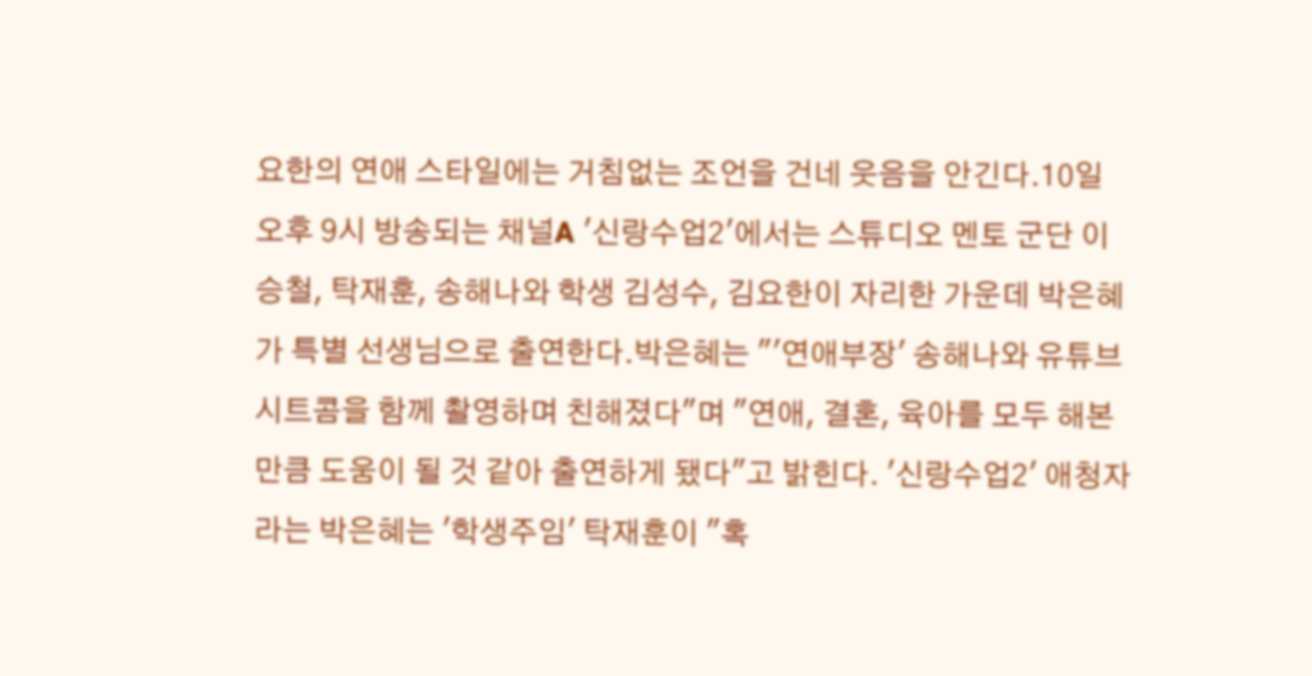요한의 연애 스타일에는 거침없는 조언을 건네 웃음을 안긴다.10일 오후 9시 방송되는 채널A '신랑수업2'에서는 스튜디오 멘토 군단 이승철, 탁재훈, 송해나와 학생 김성수, 김요한이 자리한 가운데 박은혜가 특별 선생님으로 출연한다.박은혜는 "'연애부장' 송해나와 유튜브 시트콤을 함께 촬영하며 친해졌다"며 "연애, 결혼, 육아를 모두 해본 만큼 도움이 될 것 같아 출연하게 됐다"고 밝힌다. '신랑수업2' 애청자라는 박은혜는 '학생주임' 탁재훈이 "혹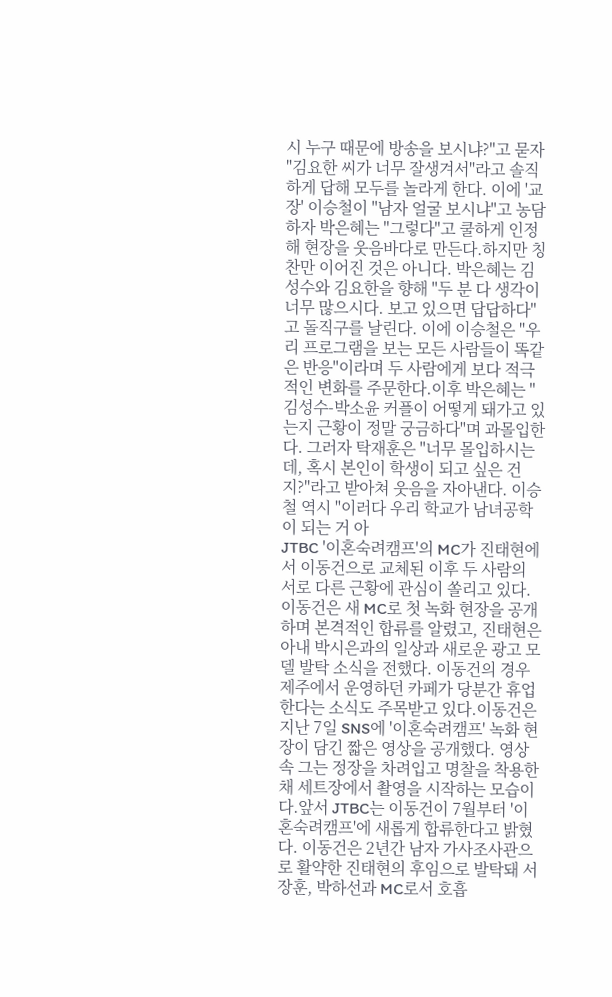시 누구 때문에 방송을 보시냐?"고 묻자 "김요한 씨가 너무 잘생겨서"라고 솔직하게 답해 모두를 놀라게 한다. 이에 '교장' 이승철이 "남자 얼굴 보시냐"고 농담하자 박은혜는 "그렇다"고 쿨하게 인정해 현장을 웃음바다로 만든다.하지만 칭찬만 이어진 것은 아니다. 박은혜는 김성수와 김요한을 향해 "두 분 다 생각이 너무 많으시다. 보고 있으면 답답하다"고 돌직구를 날린다. 이에 이승철은 "우리 프로그램을 보는 모든 사람들이 똑같은 반응"이라며 두 사람에게 보다 적극적인 변화를 주문한다.이후 박은혜는 "김성수-박소윤 커플이 어떻게 돼가고 있는지 근황이 정말 궁금하다"며 과몰입한다. 그러자 탁재훈은 "너무 몰입하시는데, 혹시 본인이 학생이 되고 싶은 건지?"라고 받아쳐 웃음을 자아낸다. 이승철 역시 "이러다 우리 학교가 남녀공학이 되는 거 아
JTBC '이혼숙려캠프'의 MC가 진태현에서 이동건으로 교체된 이후 두 사람의 서로 다른 근황에 관심이 쏠리고 있다. 이동건은 새 MC로 첫 녹화 현장을 공개하며 본격적인 합류를 알렸고, 진태현은 아내 박시은과의 일상과 새로운 광고 모델 발탁 소식을 전했다. 이동건의 경우 제주에서 운영하던 카페가 당분간 휴업한다는 소식도 주목받고 있다.이동건은 지난 7일 SNS에 '이혼숙려캠프' 녹화 현장이 담긴 짧은 영상을 공개했다. 영상 속 그는 정장을 차려입고 명찰을 착용한 채 세트장에서 촬영을 시작하는 모습이다.앞서 JTBC는 이동건이 7월부터 '이혼숙려캠프'에 새롭게 합류한다고 밝혔다. 이동건은 2년간 남자 가사조사관으로 활약한 진태현의 후임으로 발탁돼 서장훈, 박하선과 MC로서 호흡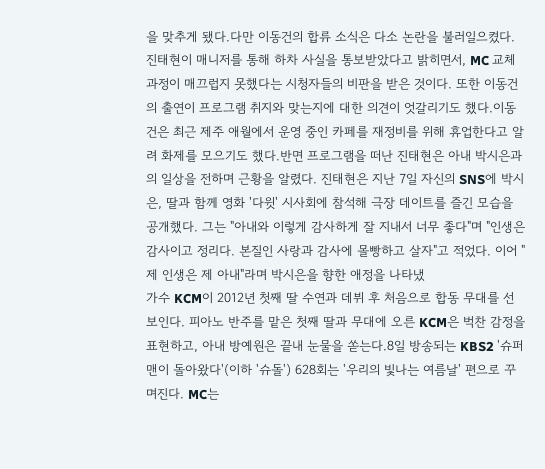을 맞추게 됐다.다만 이동건의 합류 소식은 다소 논란을 불러일으켰다. 진태현이 매니저를 통해 하차 사실을 통보받았다고 밝히면서, MC 교체 과정이 매끄럽지 못했다는 시청자들의 비판을 받은 것이다. 또한 이동건의 출연이 프로그램 취지와 맞는지에 대한 의견이 엇갈리기도 했다.이동건은 최근 제주 애월에서 운영 중인 카페를 재정비를 위해 휴업한다고 알려 화제를 모으기도 했다.반면 프로그램을 떠난 진태현은 아내 박시은과의 일상을 전하며 근황을 알렸다. 진태현은 지난 7일 자신의 SNS에 박시은, 딸과 함께 영화 '다윗' 시사회에 참석해 극장 데이트를 즐긴 모습을 공개했다. 그는 "아내와 이렇게 감사하게 잘 지내서 너무 좋다"며 "인생은 감사이고 정리다. 본질인 사랑과 감사에 몰빵하고 살자"고 적었다. 이어 "제 인생은 제 아내"라며 박시은을 향한 애정을 나타냈
가수 KCM이 2012년 첫째 딸 수연과 데뷔 후 처음으로 합동 무대를 선보인다. 피아노 반주를 맡은 첫째 딸과 무대에 오른 KCM은 벅찬 감정을 표현하고, 아내 방예원은 끝내 눈물을 쏟는다.8일 방송되는 KBS2 '슈퍼맨이 돌아왔다'(이하 '슈돌') 628회는 '우리의 빛나는 여름날' 편으로 꾸며진다. MC는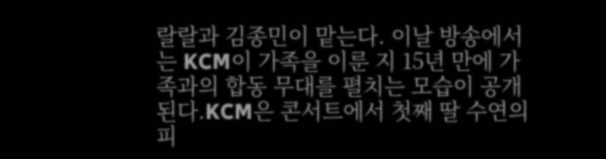랄랄과 김종민이 맡는다. 이날 방송에서는 KCM이 가족을 이룬 지 15년 만에 가족과의 합동 무대를 펼치는 모습이 공개된다.KCM은 콘서트에서 첫째 딸 수연의 피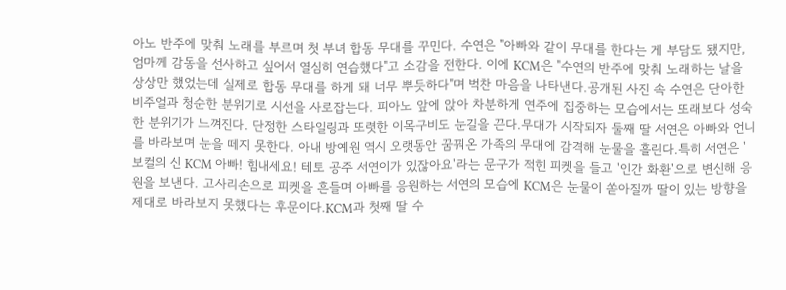아노 반주에 맞춰 노래를 부르며 첫 부녀 합동 무대를 꾸민다. 수연은 "아빠와 같이 무대를 한다는 게 부담도 됐지만, 엄마께 감동을 선사하고 싶어서 열심히 연습했다"고 소감을 전한다. 이에 KCM은 "수연의 반주에 맞춰 노래하는 날을 상상만 했었는데 실제로 합동 무대를 하게 돼 너무 뿌듯하다"며 벅찬 마음을 나타낸다.공개된 사진 속 수연은 단아한 비주얼과 청순한 분위기로 시선을 사로잡는다. 피아노 앞에 앉아 차분하게 연주에 집중하는 모습에서는 또래보다 성숙한 분위기가 느껴진다. 단정한 스타일링과 또렷한 이목구비도 눈길을 끈다.무대가 시작되자 둘째 딸 서연은 아빠와 언니를 바라보며 눈을 떼지 못한다. 아내 방예원 역시 오랫동안 꿈꿔온 가족의 무대에 감격해 눈물을 흘린다.특히 서연은 '보컬의 신 KCM 아빠! 힘내세요! 테토 공주 서연이가 있잖아요'라는 문구가 적힌 피켓을 들고 '인간 화환'으로 변신해 응원을 보낸다. 고사리손으로 피켓을 흔들며 아빠를 응원하는 서연의 모습에 KCM은 눈물이 쏟아질까 딸이 있는 방향을 제대로 바라보지 못했다는 후문이다.KCM과 첫째 딸 수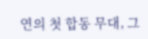연의 첫 합동 무대, 그